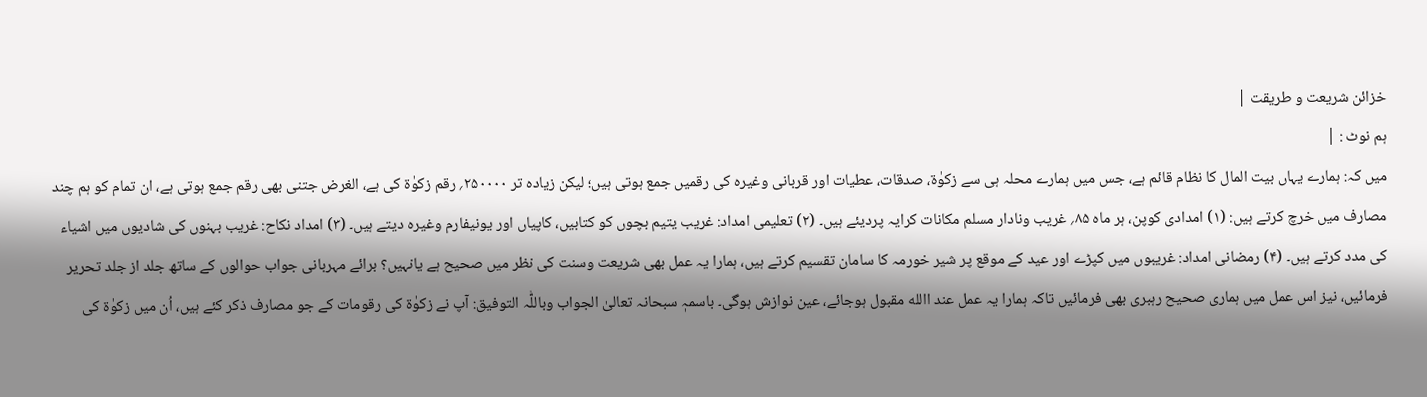خزائن شریعت و طریقت |
ہم نوٹ : |
میں کہ: ہمارے یہاں بیت المال کا نظام قائم ہے، جس میں ہمارے محلہ ہی سے زکوٰۃ، صدقات، عطیات اور قربانی وغیرہ کی رقمیں جمع ہوتی ہیں؛ لیکن زیادہ تر ۲۵۰۰۰۰؍ رقم زکوٰۃ کی ہے، الغرض جتنی بھی رقم جمع ہوتی ہے، ان تمام کو ہم چند مصارف میں خرچ کرتے ہیں: (۱) امدادی کوپن، ہر ماہ ۸۵؍ غریب ونادار مسلم مکانات کرایہ پردیئے ہیں۔ (۲) تعلیمی امداد: غریب یتیم بچوں کو کتابیں، کاپیاں اور یونیفارم وغیرہ دیتے ہیں۔ (۳) امداد نکاح: غریب بہنوں کی شادیوں میں اشیاء کی مدد کرتے ہیں۔ (۴) رمضانی امداد: غریبوں میں کپڑے اور عید کے موقع پر شیر خورمہ کا سامان تقسیم کرتے ہیں، ہمارا یہ عمل بھی شریعت وسنت کی نظر میں صحیح ہے یانہیں؟ برائے مہربانی جواب حوالوں کے ساتھ جلد از جلد تحریر فرمائیں، نیز اس عمل میں ہماری صحیح رہبری بھی فرمائیں تاکہ ہمارا یہ عمل عند االله مقبول ہوجائے، عین نوازش ہوگی۔ باسمہٖ سبحانہ تعالیٰ الجواب وباللّٰہ التوفیق: آپ نے زکوٰۃ کی رقومات کے جو مصارف ذکر کئے ہیں، اُن میں زکوٰۃ کی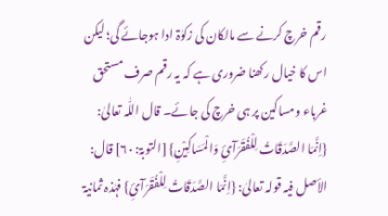رقم خرچ کرنے سے مالکان کی زکوٰۃ ادا ہوجائے گی؛ لیکن اس کا خیال رکھنا ضروری ہے کہ یہ رقم صرف مستحق غرباء ومساکین پر ہی خرچ کی جائے۔ قال اللّٰہ تعالیٰ: {اِنَّمَا الصَّدَقَاتُ لِلْفُقَرَآئِ وَالْمَسَاکِیْنِ} [التوبۃ: ۶۰] قال: الأصل فیہ قولہ تعالیٰ: {اِنَّمَا الصَّدَقَاتُ لِلْفُقَرَآئِ} فہٰذہ ثمانیۃ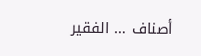أصناف … الفقیر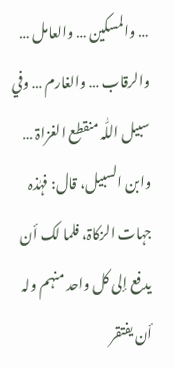… والمسکین … والعامل … والرقاب … والغارم … وفي سبیل اللّٰہ منقطع الغزاۃ … وابن السبیل، قال: فہٰذہ جہات الزکاۃ، فلما لک أن یدفع إلی کل واحد منہم ولہ أن یفتقر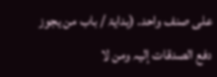علی صنف واحد۔ (ہدایۃ / باب من یجوز دفع الصدقات إلیہ ومن لا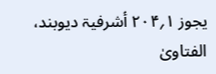یجوز ۱؍۲۰۴ أشرفیۃ دیوبند، الفتاویٰ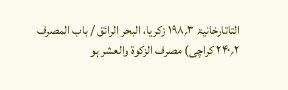التاتارخانیۃ ۳؍۱۹۸ زکریا، البحر الرائق / باب المصرف ۲؍۲۴۰ کراچی) مصرف الزکوۃ والعشر ہو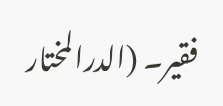فقیر۔ (الدرالمختار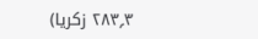۳؍۲۸۳ زکریا)